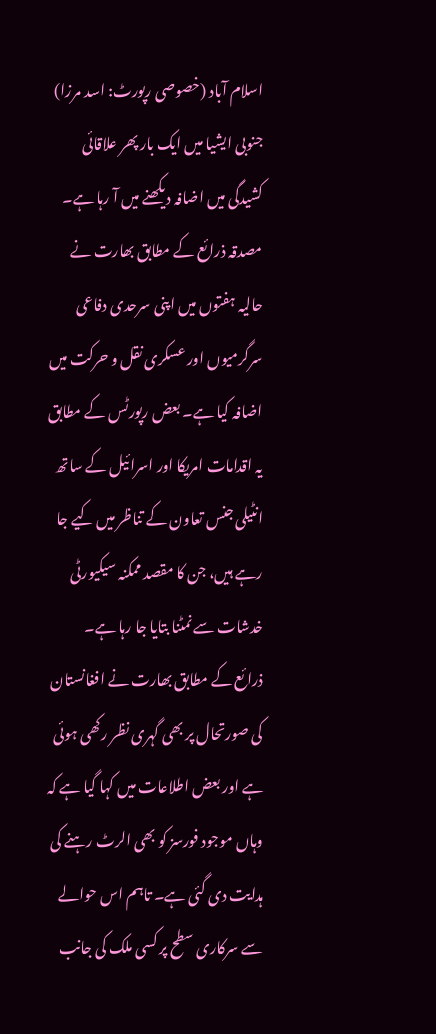اسلام آباد (خصوصی رپورٹ: اسد مرزا) جنوبی ایشیا میں ایک بار پھر علاقائی کشیدگی میں اضافہ دیکھنے میں آ رہا ہے۔ مصدقہ ذرائع کے مطابق بھارت نے حالیہ ہفتوں میں اپنی سرحدی دفاعی سرگرمیوں اور عسکری نقل و حرکت میں اضافہ کیا ہے۔ بعض رپورٹس کے مطابق یہ اقدامات امریکا اور اسرائیل کے ساتھ انٹیلی جنس تعاون کے تناظر میں کیے جا رہے ہیں، جن کا مقصد ممکنہ سیکیورٹی خدشات سے نمٹنا بتایا جا رہا ہے۔
ذرائع کے مطابق بھارت نے افغانستان کی صورتحال پر بھی گہری نظر رکھی ہوئی ہے اور بعض اطلاعات میں کہا گیا ہے کہ وہاں موجود فورسز کو بھی الرٹ رہنے کی ہدایت دی گئی ہے۔ تاہم اس حوالے سے سرکاری سطح پر کسی ملک کی جانب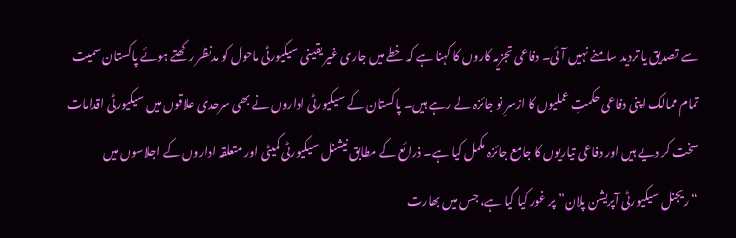سے تصدیق یا تردید سامنے نہیں آئی۔ دفاعی تجزیہ کاروں کا کہنا ہے کہ خطے میں جاری غیر یقینی سیکیورٹی ماحول کو مدنظر رکھتے ہوئے پاکستان سمیت تمام ممالک اپنی دفاعی حکمتِ عملیوں کا ازسرِ نو جائزہ لے رہے ہیں۔ پاکستان کے سیکیورٹی اداروں نے بھی سرحدی علاقوں میں سیکیورٹی اقدامات سخت کر دیے ہیں اور دفاعی تیاریوں کا جامع جائزہ مکمل کیا ہے۔ ذرائع کے مطابق نیشنل سیکیورٹی کمیٹی اور متعلقہ اداروں کے اجلاسوں میں “ریجنل سیکیورٹی آپریشن پلان” پر غور کیا گیا ہے، جس میں بھارت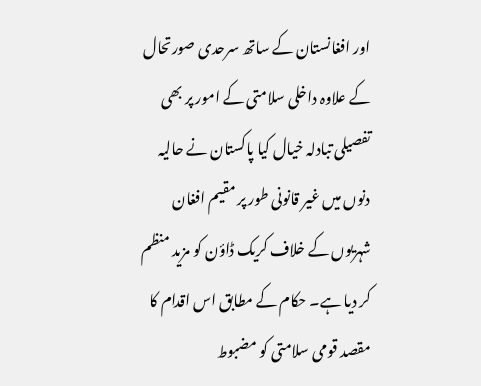اور افغانستان کے ساتھ سرحدی صورتحال کے علاوہ داخلی سلامتی کے امور پر بھی تفصیلی تبادلہ خیال کیا پاکستان نے حالیہ دنوں میں غیر قانونی طور پر مقیم افغان شہریوں کے خلاف کریک ڈاؤن کو مزید منظم کر دیا ہے۔ حکام کے مطابق اس اقدام کا مقصد قومی سلامتی کو مضبوط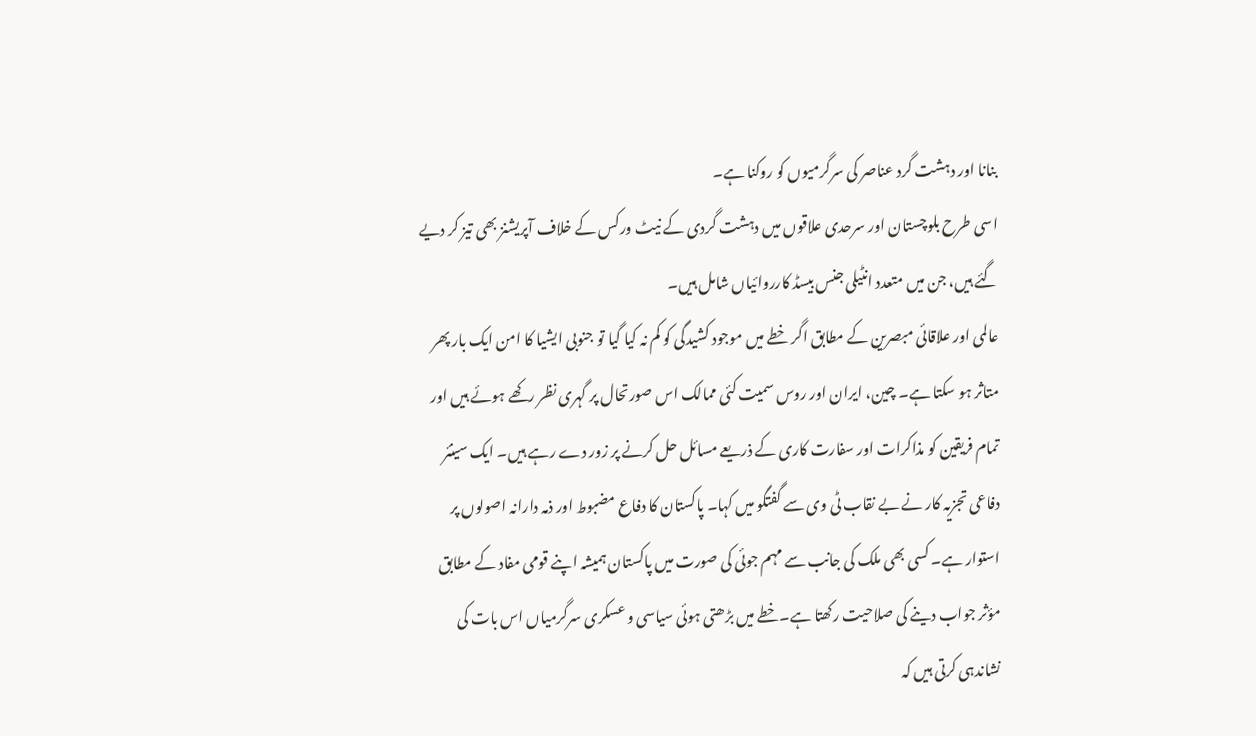بنانا اور دہشت گرد عناصر کی سرگرمیوں کو روکنا ہے۔
اسی طرح بلوچستان اور سرحدی علاقوں میں دہشت گردی کے نیٹ ورکس کے خلاف آپریشنز بھی تیز کر دیے گئے ہیں، جن میں متعدد انٹیلی جنس بیسڈ کارروائیاں شامل ہیں۔
عالمی اور علاقائی مبصرین کے مطابق اگر خطے میں موجود کشیدگی کو کم نہ کیا گیا تو جنوبی ایشیا کا امن ایک بار پھر متاثر ہو سکتا ہے۔ چین، ایران اور روس سمیت کئی ممالک اس صورتحال پر گہری نظر رکھے ہوئے ہیں اور تمام فریقین کو مذاکرات اور سفارت کاری کے ذریعے مسائل حل کرنے پر زور دے رہے ہیں۔ ایک سینئر دفاعی تجزیہ کار نے بے نقاب ٹی وی سے گفتگو میں کہا۔ پاکستان کا دفاع مضبوط اور ذمہ دارانہ اصولوں پر استوار ہے۔ کسی بھی ملک کی جانب سے مہم جوئی کی صورت میں پاکستان ہمیشہ اپنے قومی مفاد کے مطابق مؤثر جواب دینے کی صلاحیت رکھتا ہے۔خطے میں بڑھتی ہوئی سیاسی و عسکری سرگرمیاں اس بات کی نشاندہی کرتی ہیں کہ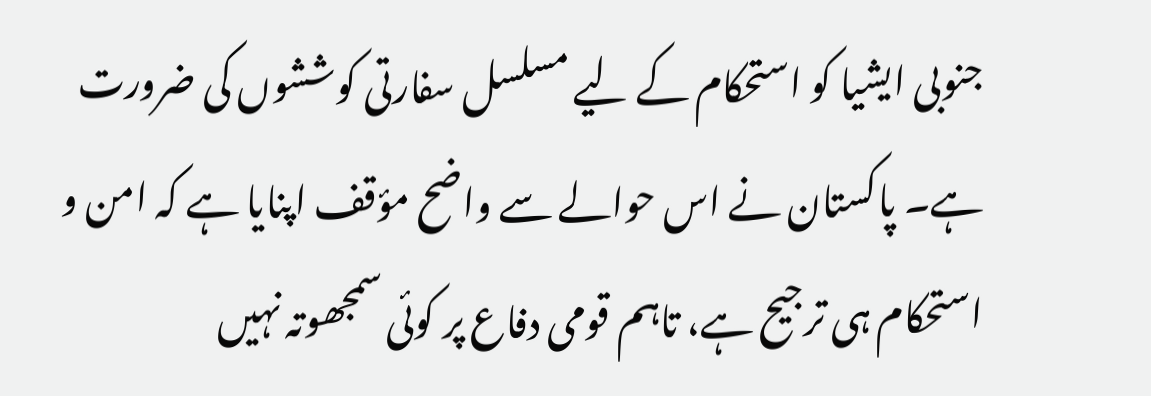جنوبی ایشیا کو استحکام کے لیے مسلسل سفارتی کوششوں کی ضرورت ہے۔ پاکستان نے اس حوالے سے واضح مؤقف اپنایا ہے کہ امن و استحکام ہی ترجیح ہے، تاہم قومی دفاع پر کوئی سمجھوتہ نہیں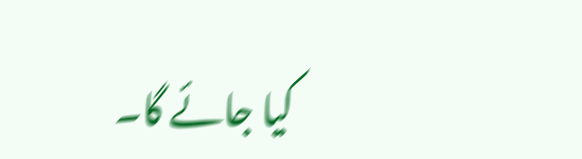کیا جائے گا۔